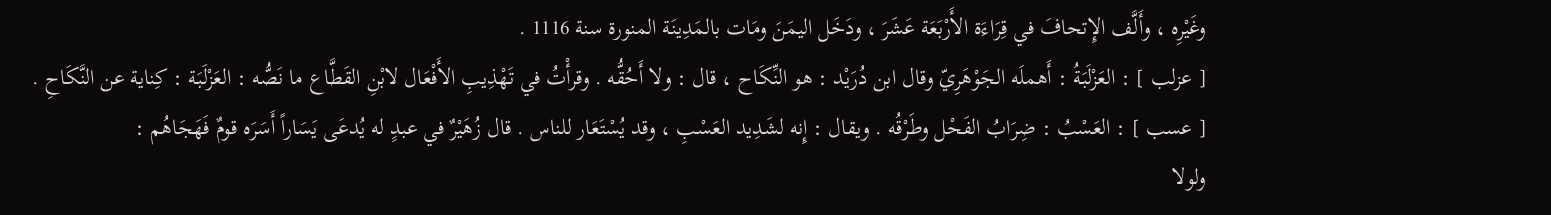وغَيْرِه ، وأَلَّف الإِتحافَ في قِرَاءَة الأَرْبَعَة عَشَرَ ، ودَخَل اليمَنَ ومَات بالمَدِينَة المنورة سنة 1116 .
[ عزلب ] : العَزْلَبَةُ : أَهملَه الجَوْهَرِيّ وقال ابن دُرَيْد : هو النِّكَاح ، قال : ولا أَحُقُّه . وقرأْتُ في تَهْذِيبِ الأَفْعَال لابْنِ القَطَّاع ما نَصُّه : العَزْلَبَة : كِناية عن النَّكَاحِ .
[ عسب ] : العَسْبُ : ضِرَابُ الفَحْل وطَرْقُه . ويقال : إِنه لشَدِيد العَسْبِ ، وقد يُسْتَعَار للناس . قال زُهَيْرٌ في عبدٍ له يُدعَى يَسَاراً أَسَرَه قومٌ فَهَجَاهُم :
ولولا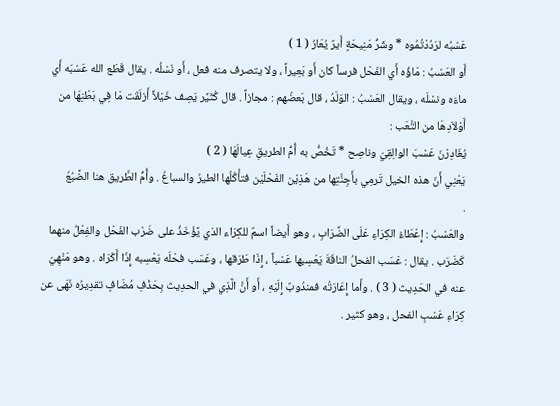عَسْبُه لرَدُدْتُمُوه * وشَرُّ مَنِيحَةٍ أَيرٌ يُعَارُ ( 1 )
أَو العَسْبُ : مَاؤُه أَي الفَحْل فرساً كان أَو بَعِيراً ، ولا يتصرف منه فعل ، أَو نَسْلُه . يقال قَطَع الله عَسْبَه أَي ماءَه ونسْلَه ، ويقال العَسْبُ : الوَلَدُ ، قال بَعضُهم : مجازاً . قال كُثَيِّر يَصِف خَيْلاً أَزلَقَت مَا فِي بَطْنِهَا من أَوْلاَدِهَا من التَّعَب :
يُغَادِرْنَ عَسْبَ الوالِقِيّ وناصِح * تَخُصُّ به أُمُّ الطريقِ عِيالَهَا ( 2 )
يَعْنِي أَنّ هذه الخيل تَرمِي بأَجِنَّتِها من هَذِيْن الفَحْلَيْن فتأْكُلُها الطيرُ والسباعُ . وأُمُّ الطَّريق هنا الضَّبُعُ
.
والعَسْبُ : إِعْطَاءُ الكِرَاءِ عَلَى الضِّرَابِ ، وهو أَيضاً اسمٌ للكِرَاء الذي يًؤْخَذُ على ضَرْب الفَحْل والفِعْلُ منهما كَضَرَب . يقال : عَسَب الفحلُ الناقَةَ يَعْسِبها عَسْباً ، إِذَا طَرَقها ، وعَسَب فحْلَه يَعْسِبه إِذَا أَكْرَاه . وهو مَنْهِيّ عنه في الحَدِيث ( 3 ) . وأَما إِعَارَتُه فمندُوبٌ إِلَيْهِ ، أَو أَنَّ الَّذِي في الحدِيث بِحَذْفِ مُضَافٍ تقدِيرُه نَهَى عن كِرَاءِ عَسْبِ الفحل ، وهو كثير .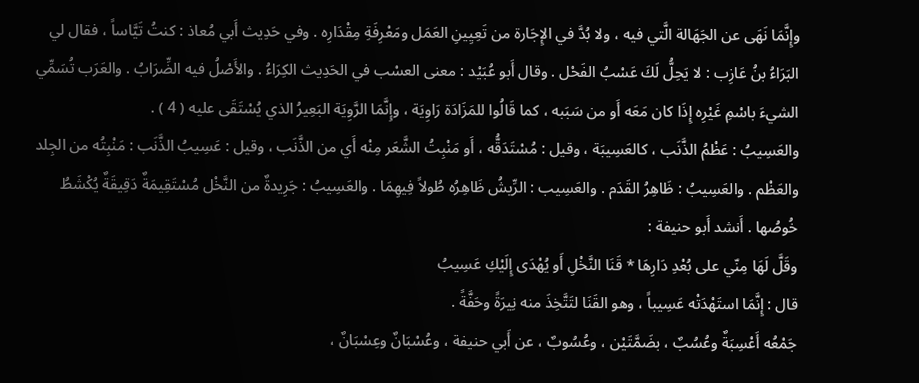وإِنَّمَا نَهَى عن الجَهَالة الَّتي فيه ، ولا بُدَّ في الإِجَارة من تَعِيِينِ العَمَل ومَعْرِفَةِ مِقْدَارِه . وفي حَدِيث أَبي مُعاذ : كنتُ تَيَّاساً ، فقال لي البَرَاءُ بنُ عَازِب : لا يَحِلُّ لَكَ عَسْبُ الفَحْل . وقال أَبو عُبَيْد : معنى العسْب في الحَدِيث الكِرَاءُ . والأَصْلُ فيه الضِّرَابُ . والعَرَب تُسَمِّي الشيءَ باسْمِ غَيْرِه إِذَا كان مَعَه أَو من سَبَبه ، كما قَالُوا للمَزَادَة رَاوِيَة ، وإِنَّمَا الرَّوِيَة البَعِيرُ الذي يُسْتَقَى عليه ( 4 ) .
والعَسِيبُ : عَظْمُ الذَّنَب ، كالعَسِيبَة ، وقيل : مُسْتَدَقُّه ، أَو مَنْبِتُ الشَّعَر مِنْه أَي من الذَّنَب ، وقيل : عَسِيبُ الذَّنَب : مَنْبِتُه من الجِلد والعَظْم . والعَسِيبُ : ظَاهِرُ القَدَم . والعَسِيب : الرِّيشُ ظَاهِرُه طُولاً فِيهِمَا . والعَسِيبُ : جَرِيدةٌ من النَّخْل مُسْتَقِيمَةٌ دَقِيقَةٌ يُكْشَطُ خُوصُها . أَنشد أَبو حنيفة :
وقَلَّ لَهَا مِنّي على بُعْدِ دَارِهَا * قَنَا النَّخْلِ أَو يُهْدَى إِلَيْكِ عَسِيبُ
قال : إِنَّمَا استَهْدَتْه عَسِيباً ، وهو القَنَا لتَتَّخِذَ منه نِيرَةً وحَفَّةً .
جَمْعُه أَعْسِبَةٌ وعُسُبٌ ، بضَمَّتَيْن ، وعُسُوبٌ ، عن أَبي حنيفة ، وعُسْبَانٌ وعِسْبَانٌ ،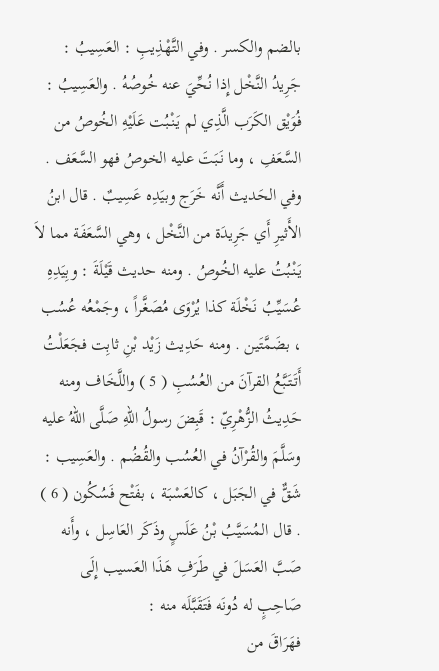بالضم والكسر . وفي التَّهْذِيبِ : العَسِيبُ : جَرِيدُ النَّخْل إِذا نُحِّيَ عنه خُوصُهُ . والعَسِيبُ : فُوَيْق الكَرَب الَّذِي لم يَنْبُت عَلَيْهِ الخُوصُ من السَّعَفِ ، وما نَبَتَ عليه الخوصُ فهو السَّعَف . وفي الحَديث أَنَّه خَرَج وبيَدِه عَسِيبٌ . قال ابنُ الأَثيرِ أَي جَرِيدَة من النَّخْل ، وهي السَّعَفَة مما لاَ يَنْبُتُ عليه الخُوصُ . ومنه حديث قَيْلَةَ : وبِيَدِهِ عُسَيِّبُ نَخْلَة كذا يُرْوَى مُصَغَّراً ، وجَمْعُه عُسُب ، بضَمَّتَين . ومنه حَدِيث زَيْد بْنِ ثابِت فجَعَلْتُ أَتَتَبَّعُ القرآنَ من العُسُبِ ( 5 ) واللَّخَاف ومنه حَدِيثُ الزُّهْرِيّ : قَبِضَ رسولُ اللهِ صَلَّى اللهُ عليه وسَلَّمَ والقُرْآنُ في العُسُب والقُضُم . والعَسِيب : شَقٌّ في الجَبَل ، كالعَسْبَة ، بفَتْح فَسُكُون ( 6 ) . قال المُسَيَّبُ بْنُ عَلَسٍ وذَكَر العَاسِل ، وأَنه صَبَّ العَسَلَ في طَرَفِ هَذَا العَسيب إِلَى صَاحِبٍ له دُونَه فَتَقَبَّلَه منه :
فهَرَاقَ من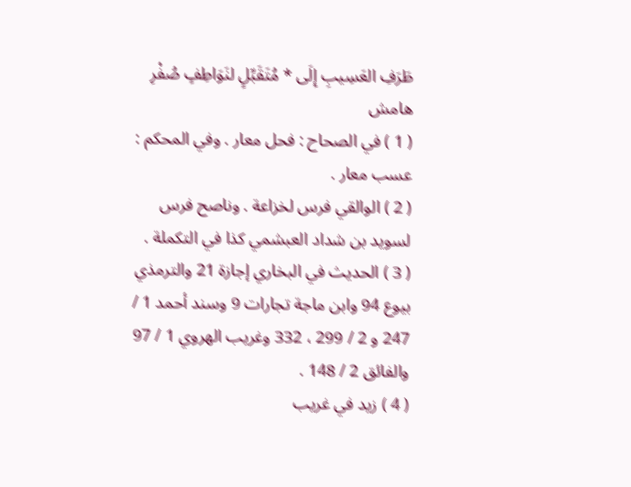طَرَفِ العَسِيبِ إِلَى * مُتَقَبِّلٍ لنَوَاطِفٍ صُفْرِ
هامش
( 1 ) في الصحاح : فحل معار . وفي المحكم : عسب معار .
( 2 ) الوالقي فرس لخزاعة . وناصح فرس لسويد بن شداد العبشمي كذا في التكملة .
( 3 ) الحديث في البخاري إجازة 21 والترمذي بيوع 94 وابن ماجة تجارات 9 وسند أحمد 1 / 247 و 2 / 299 ، 332 وغريب الهروي 1 / 97 والفائق 2 / 148 .
( 4 ) زيد في غريب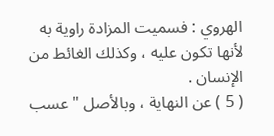الهروي : فسميت المزادة راوية به لأنها تكون عليه ، وكذلك الغائط من الإنسان .
( 5 ) عن النهاية ، وبالأصل " عسب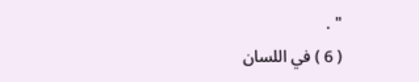" .
( 6 ) في اللسان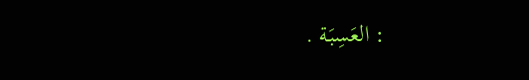: العَسِبَة .